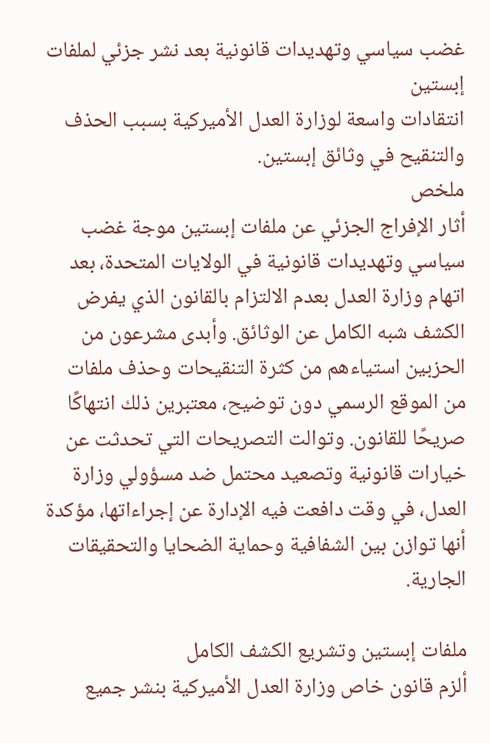غضب سياسي وتهديدات قانونية بعد نشر جزئي لملفات إبستين
انتقادات واسعة لوزارة العدل الأميركية بسبب الحذف والتنقيح في وثائق إبستين.
ملخص
أثار الإفراج الجزئي عن ملفات إبستين موجة غضب سياسي وتهديدات قانونية في الولايات المتحدة، بعد اتهام وزارة العدل بعدم الالتزام بالقانون الذي يفرض الكشف شبه الكامل عن الوثائق. وأبدى مشرعون من الحزبين استياءهم من كثرة التنقيحات وحذف ملفات من الموقع الرسمي دون توضيح، معتبرين ذلك انتهاكًا صريحًا للقانون. وتوالت التصريحات التي تحدثت عن خيارات قانونية وتصعيد محتمل ضد مسؤولي وزارة العدل، في وقت دافعت فيه الإدارة عن إجراءاتها، مؤكدة أنها توازن بين الشفافية وحماية الضحايا والتحقيقات الجارية.

ملفات إبستين وتشريع الكشف الكامل
ألزم قانون خاص وزارة العدل الأميركية بنشر جميع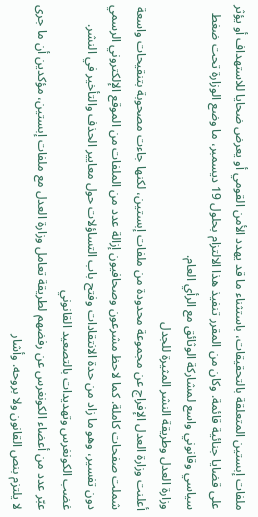ملفات إبستين المتعلقة بالتحقيقات، باستثناء ما قد يهدد الأمن القومي أو يعرض ضحايا للاستهداف أو يؤثر على قضايا جنائية قائمة. وكان من المقرر تنفيذ هذا الالتزام بحلول 19 ديسمبر، ما وضع الوزارة تحت ضغط سياسي وقانوني واسع لمشاركة الوثائق مع الرأي العام.
وزارة العدل وطريقة النشر المثيرة للجدل
أعلنت وزارة العدل الإفراج عن مجموعة محدودة من ملفات إبستين، لكنها جاءت مصحوبة بتنقيحات واسعة شملت صفحات كاملة. كما لاحظ مشرعون وصحافيون إزالة عدد من الملفات من الموقع الإلكتروني الرسمي دون تفسير، وهو ما زاد من حدة الانتقادات وفتح باب التساؤلات حول معايير الحذف والتأخير في النشر.
غضب الكونغرس وتهديدات بالتصعيد القانوني
عبّر عدد من أعضاء الكونغرس عن رفضهم لطريقة تعامل وزارة العدل مع ملفات إبستين، مؤكدين أن ما جرى لا يلتزم بنص القانون ولا بروحه. وأشار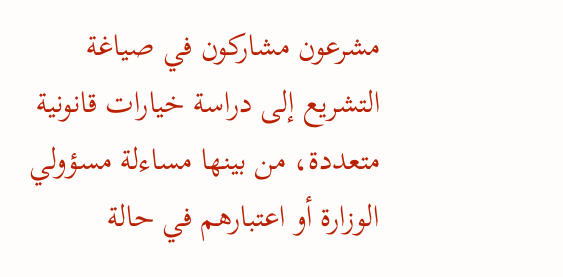مشرعون مشاركون في صياغة التشريع إلى دراسة خيارات قانونية متعددة، من بينها مساءلة مسؤولي الوزارة أو اعتبارهم في حالة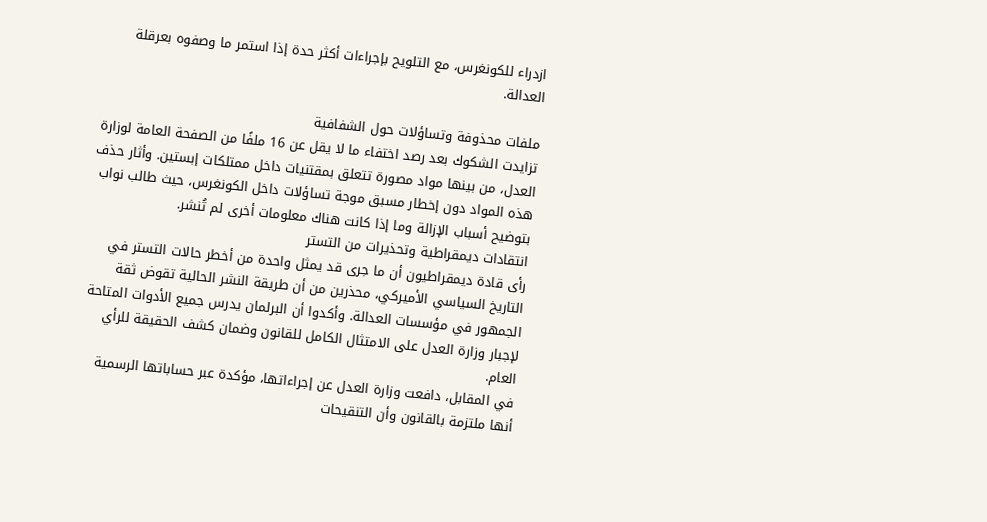ازدراء للكونغرس، مع التلويح بإجراءات أكثر حدة إذا استمر ما وصفوه بعرقلة العدالة.

ملفات محذوفة وتساؤلات حول الشفافية
تزايدت الشكوك بعد رصد اختفاء ما لا يقل عن 16 ملفًا من الصفحة العامة لوزارة العدل، من بينها مواد مصورة تتعلق بمقتنيات داخل ممتلكات إبستين. وأثار حذف هذه المواد دون إخطار مسبق موجة تساؤلات داخل الكونغرس، حيث طالب نواب بتوضيح أسباب الإزالة وما إذا كانت هناك معلومات أخرى لم تُنشر.
انتقادات ديمقراطية وتحذيرات من التستر
رأى قادة ديمقراطيون أن ما جرى قد يمثل واحدة من أخطر حالات التستر في التاريخ السياسي الأميركي، محذرين من أن طريقة النشر الحالية تقوض ثقة الجمهور في مؤسسات العدالة. وأكدوا أن البرلمان يدرس جميع الأدوات المتاحة لإجبار وزارة العدل على الامتثال الكامل للقانون وضمان كشف الحقيقة للرأي العام.
في المقابل، دافعت وزارة العدل عن إجراءاتها، مؤكدة عبر حساباتها الرسمية أنها ملتزمة بالقانون وأن التنقيحات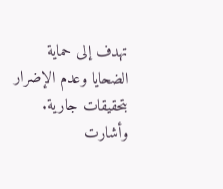تهدف إلى حماية الضحايا وعدم الإضرار بتحقيقات جارية. وأشارت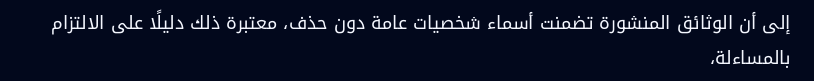إلى أن الوثائق المنشورة تضمنت أسماء شخصيات عامة دون حذف، معتبرة ذلك دليلًا على الالتزام بالمساءلة،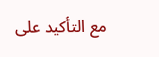مع التأكيد على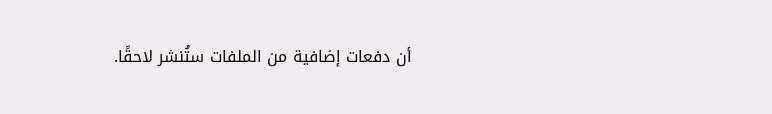أن دفعات إضافية من الملفات ستُنشر لاحقًا.